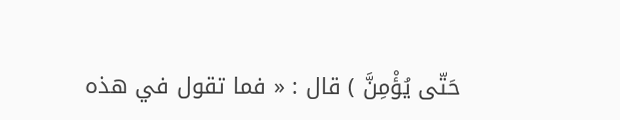حَتّى يُؤْمِنَّ ) قال : « فما تقول في هذه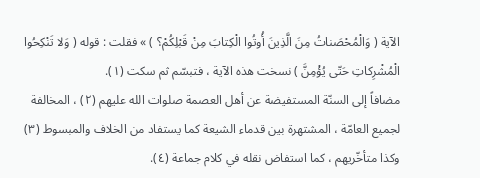الآية ( وَالْمُحْصَناتُ مِنَ الَّذِينَ أُوتُوا الْكِتابَ مِنْ قَبْلِكُمْ؟ ) » فقلت : قوله ( وَلا تَنْكِحُوا الْمُشْرِكاتِ حَتّى يُؤْمِنَّ ) نسخت هذه الآية ، فتبسّم ثم سكت (١).
مضافاً إلى السنّة المستفيضة عن أهل العصمة صلوات الله عليهم (٢) ، المخالفة لجميع العامّة ، المشتهرة بين قدماء الشيعة كما يستفاد من الخلاف والمبسوط (٣) وكذا متأخّريهم ، كما استفاض نقله في كلام جماعة (٤).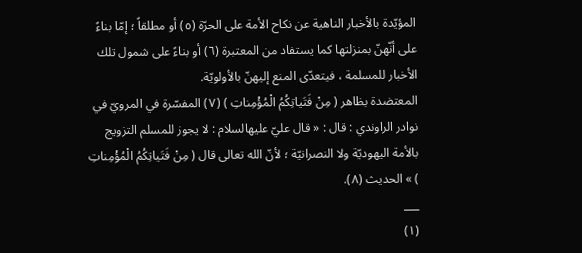المؤيّدة بالأخبار الناهية عن نكاح الأمة على الحرّة (٥) أو مطلقاً ؛ إمّا بناءً على أنّهنّ بمنزلتها كما يستفاد من المعتبرة (٦) أو بناءً على شمول تلك الأخبار للمسلمة ، فيتعدّى المنع إليهنّ بالأولويّة.
المعتضدة بظاهر ( مِنْ فَتَياتِكُمُ الْمُؤْمِناتِ ) (٧) المفسّرة في المرويّ في نوادر الراوندي : قال : « قال عليّ عليهالسلام : لا يجوز للمسلم التزويج بالأمة اليهوديّة ولا النصرانيّة ؛ لأنّ الله تعالى قال ( مِنْ فَتَياتِكُمُ الْمُؤْمِناتِ ) » الحديث (٨).
___
(١)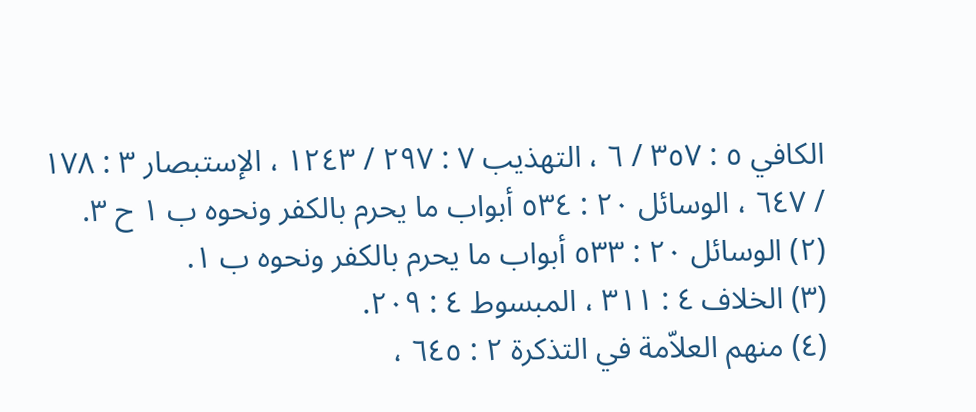الكافي ٥ : ٣٥٧ / ٦ ، التهذيب ٧ : ٢٩٧ / ١٢٤٣ ، الإستبصار ٣ : ١٧٨ / ٦٤٧ ، الوسائل ٢٠ : ٥٣٤ أبواب ما يحرم بالكفر ونحوه ب ١ ح ٣.
(٢) الوسائل ٢٠ : ٥٣٣ أبواب ما يحرم بالكفر ونحوه ب ١.
(٣) الخلاف ٤ : ٣١١ ، المبسوط ٤ : ٢٠٩.
(٤) منهم العلاّمة في التذكرة ٢ : ٦٤٥ ،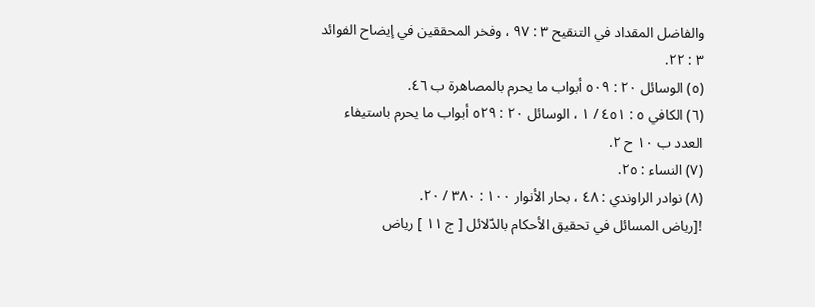والفاضل المقداد في التنقيح ٣ : ٩٧ ، وفخر المحققين في إيضاح الفوائد ٣ : ٢٢.
(٥) الوسائل ٢٠ : ٥٠٩ أبواب ما يحرم بالمصاهرة ب ٤٦.
(٦) الكافي ٥ : ٤٥١ / ١ ، الوسائل ٢٠ : ٥٢٩ أبواب ما يحرم باستيفاء العدد ب ١٠ ح ٢.
(٧) النساء : ٢٥.
(٨) نوادر الراوندي : ٤٨ ، بحار الأنوار ١٠٠ : ٣٨٠ / ٢٠.
![رياض المسائل في تحقيق الأحكام بالدّلائل [ ج ١١ ] رياض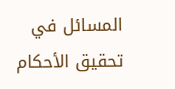المسائل في تحقيق الأحكام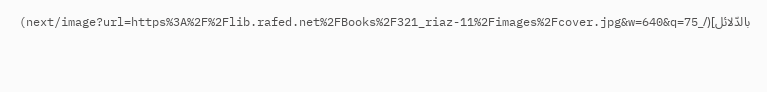بالدّلائل](/_next/image?url=https%3A%2F%2Flib.rafed.net%2FBooks%2F321_riaz-11%2Fimages%2Fcover.jpg&w=640&q=75)